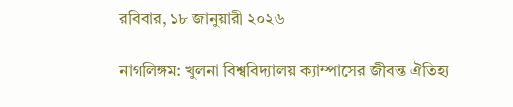রবিবার, ১৮ জানুয়ারী ২০২৬

নাগলিঙ্গম: খুলনা বিশ্ববিদ্যালয় ক্যাম্পাসের জীবন্ত ঐতিহ্য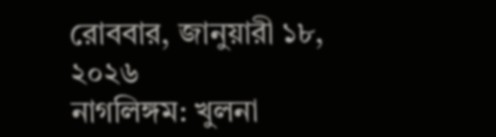রোববার, জানুয়ারী ১৮, ২০২৬
নাগলিঙ্গম: খুলনা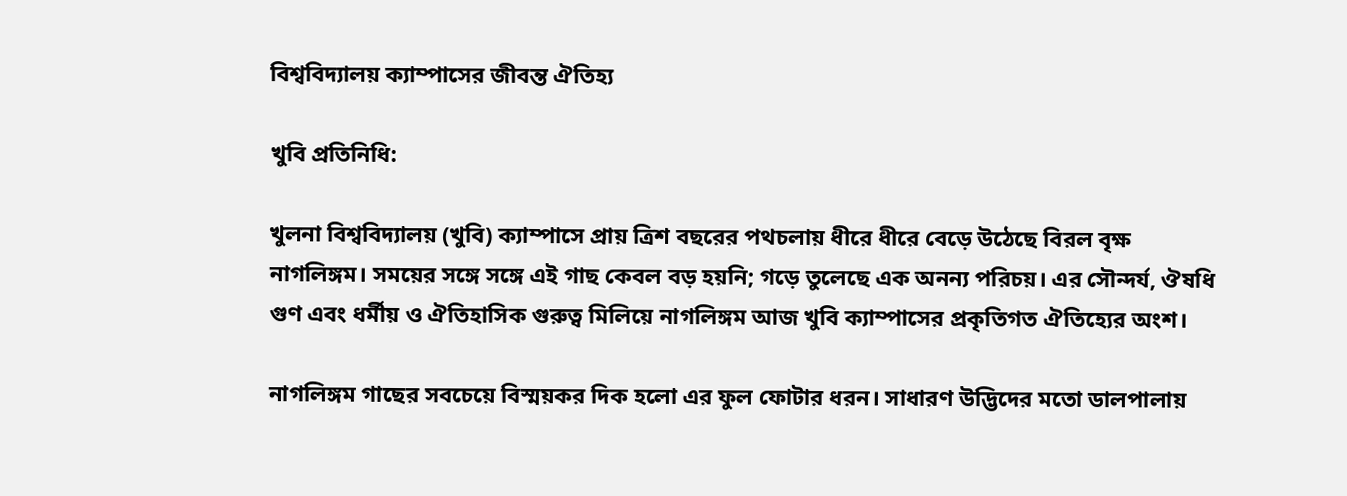বিশ্ববিদ্যালয় ক্যাম্পাসের জীবন্ত ঐতিহ্য

খুবি প্রতিনিধি:

খুলনা বিশ্ববিদ্যালয় (খুবি) ক্যাম্পাসে প্রায় ত্রিশ বছরের পথচলায় ধীরে ধীরে বেড়ে উঠেছে বিরল বৃক্ষ নাগলিঙ্গম। সময়ের সঙ্গে সঙ্গে এই গাছ কেবল বড় হয়নি; গড়ে তুলেছে এক অনন্য পরিচয়। এর সৌন্দর্য, ঔষধি গুণ এবং ধর্মীয় ও ঐতিহাসিক গুরুত্ব মিলিয়ে নাগলিঙ্গম আজ খুবি ক্যাম্পাসের প্রকৃতিগত ঐতিহ্যের অংশ।

নাগলিঙ্গম গাছের সবচেয়ে বিস্ময়কর দিক হলো এর ফুল ফোটার ধরন। সাধারণ উদ্ভিদের মতো ডালপালায়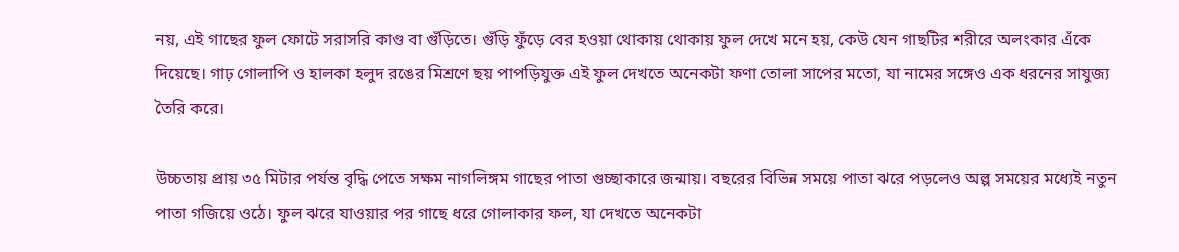নয়, এই গাছের ফুল ফোটে সরাসরি কাণ্ড বা গুঁড়িতে। গুঁড়ি ফুঁড়ে বের হওয়া থোকায় থোকায় ফুল দেখে মনে হয়, কেউ যেন গাছটির শরীরে অলংকার এঁকে দিয়েছে। গাঢ় গোলাপি ও হালকা হলুদ রঙের মিশ্রণে ছয় পাপড়িযুক্ত এই ফুল দেখতে অনেকটা ফণা তোলা সাপের মতো, যা নামের সঙ্গেও এক ধরনের সাযুজ্য তৈরি করে।

উচ্চতায় প্রায় ৩৫ মিটার পর্যন্ত বৃদ্ধি পেতে সক্ষম নাগলিঙ্গম গাছের পাতা গুচ্ছাকারে জন্মায়। বছরের বিভিন্ন সময়ে পাতা ঝরে পড়লেও অল্প সময়ের মধ্যেই নতুন পাতা গজিয়ে ওঠে। ফুল ঝরে যাওয়ার পর গাছে ধরে গোলাকার ফল, যা দেখতে অনেকটা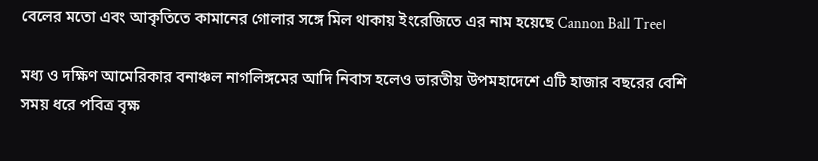বেলের মতো এবং আকৃতিতে কামানের গোলার সঙ্গে মিল থাকায় ইংরেজিতে এর নাম হয়েছে Cannon Ball Tree।

মধ্য ও দক্ষিণ আমেরিকার বনাঞ্চল নাগলিঙ্গমের আদি নিবাস হলেও ভারতীয় উপমহাদেশে এটি হাজার বছরের বেশি সময় ধরে পবিত্র বৃক্ষ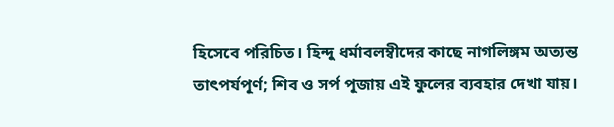হিসেবে পরিচিত। হিন্দু ধর্মাবলম্বীদের কাছে নাগলিঙ্গম অত্যন্ত তাৎপর্যপূর্ণ; শিব ও সর্প পূজায় এই ফুলের ব্যবহার দেখা যায়।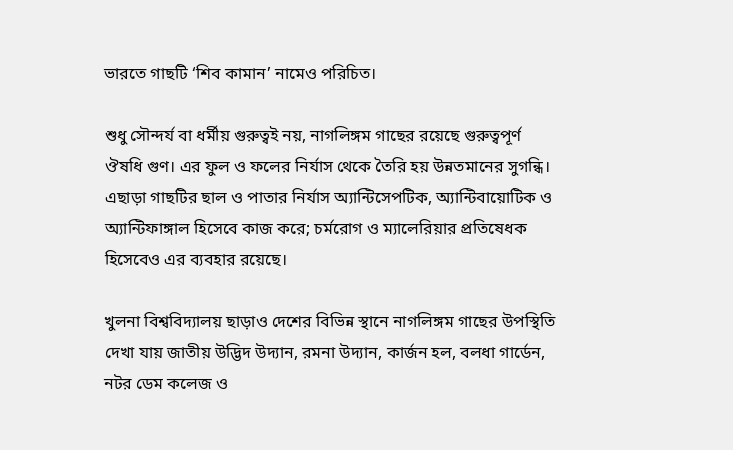ভারতে গাছটি ‘শিব কামান’ নামেও পরিচিত।

শুধু সৌন্দর্য বা ধর্মীয় গুরুত্বই নয়, নাগলিঙ্গম গাছের রয়েছে গুরুত্বপূর্ণ ঔষধি গুণ। এর ফুল ও ফলের নির্যাস থেকে তৈরি হয় উন্নতমানের সুগন্ধি। এছাড়া গাছটির ছাল ও পাতার নির্যাস অ্যান্টিসেপটিক, অ্যান্টিবায়োটিক ও অ্যান্টিফাঙ্গাল হিসেবে কাজ করে; চর্মরোগ ও ম্যালেরিয়ার প্রতিষেধক হিসেবেও এর ব্যবহার রয়েছে।

খুলনা বিশ্ববিদ্যালয় ছাড়াও দেশের বিভিন্ন স্থানে নাগলিঙ্গম গাছের উপস্থিতি দেখা যায় জাতীয় উদ্ভিদ উদ্যান, রমনা উদ্যান, কার্জন হল, বলধা গার্ডেন, নটর ডেম কলেজ ও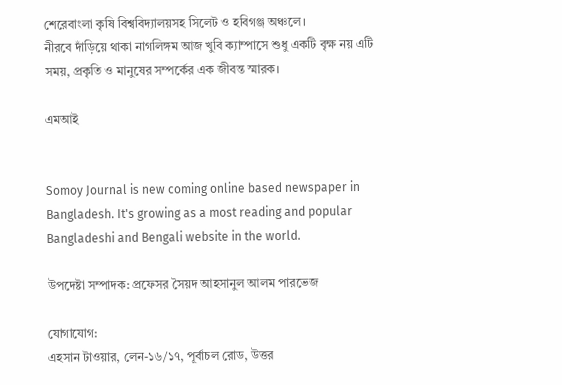শেরেবাংলা কৃষি বিশ্ববিদ্যালয়সহ সিলেট ও হবিগঞ্জ অঞ্চলে।
নীরবে দাঁড়িয়ে থাকা নাগলিঙ্গম আজ খুবি ক্যাম্পাসে শুধু একটি বৃক্ষ নয় এটি সময়, প্রকৃতি ও মানুষের সম্পর্কের এক জীবন্ত স্মারক।

এমআই


Somoy Journal is new coming online based newspaper in Bangladesh. It's growing as a most reading and popular Bangladeshi and Bengali website in the world.

উপদেষ্টা সম্পাদক: প্রফেসর সৈয়দ আহসানুল আলম পারভেজ

যোগাযোগ:
এহসান টাওয়ার, লেন-১৬/১৭, পূর্বাচল রোড, উত্তর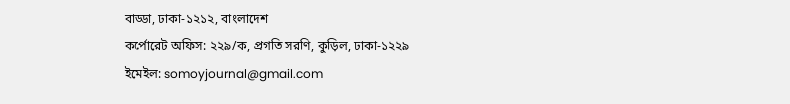বাড্ডা, ঢাকা-১২১২, বাংলাদেশ
কর্পোরেট অফিস: ২২৯/ক, প্রগতি সরণি, কুড়িল, ঢাকা-১২২৯
ইমেইল: somoyjournal@gmail.com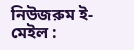নিউজরুম ই-মেইল :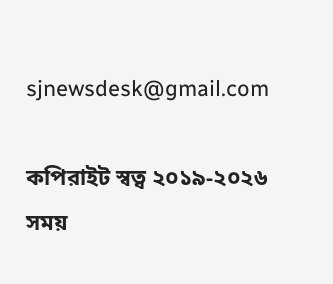sjnewsdesk@gmail.com

কপিরাইট স্বত্ব ২০১৯-২০২৬ সময়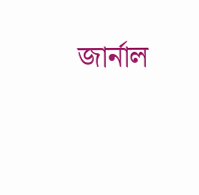জার্নাল